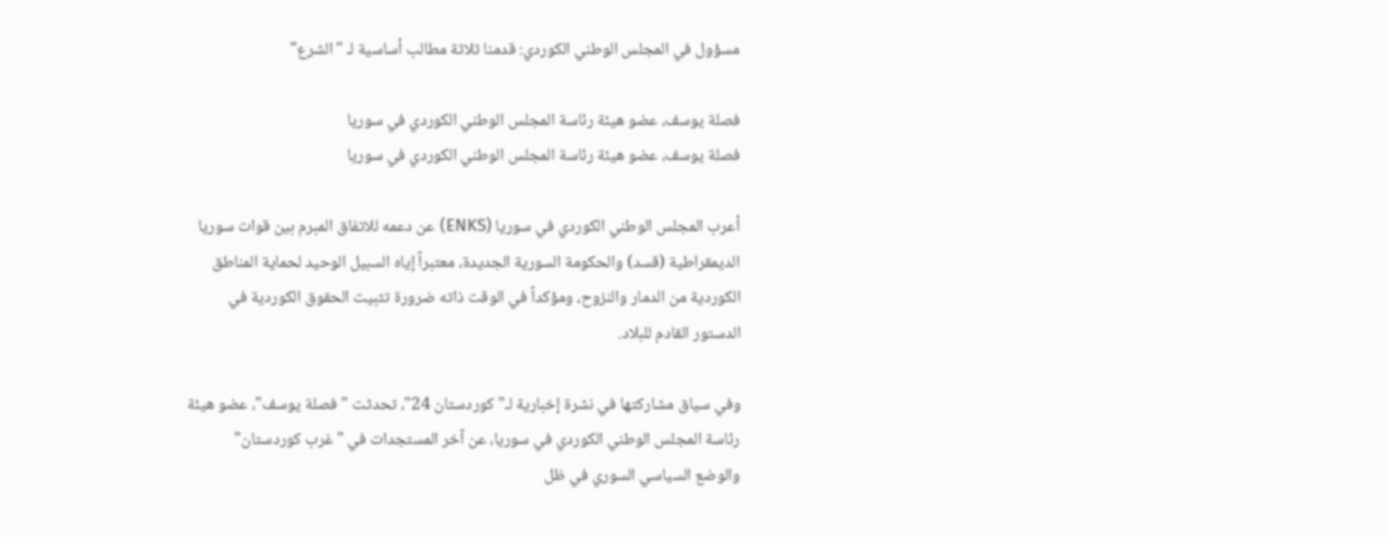مسؤول في المجلس الوطني الكوردي: قدمنا ثلاثة مطالب أساسية لـ "الشرع"

فصلة يوسف، عضو هيئة رئاسة المجلس الوطني الكوردي في سوريا
فصلة يوسف، عضو هيئة رئاسة المجلس الوطني الكوردي في سوريا

أعرب المجلس الوطني الكوردي في سوريا (ENKS) عن دعمه للاتفاق المبرم بين قوات سوريا الديمقراطية (قسد) والحكومة السورية الجديدة، معتبراً إياه السبيل الوحيد لحماية المناطق الكوردية من الدمار والنزوح، ومؤكداً في الوقت ذاته ضرورة تثبيت الحقوق الكوردية في الدستور القادم للبلاد.

وفي سياق مشاركتها في نشرة إخبارية لـ"كوردستان 24"، تحدثت "فصلة يوسف"، عضو هيئة رئاسة المجلس الوطني الكوردي في سوريا، عن آخر المستجدات في "غرب كوردستان"  والوضع السياسي السوري في ظل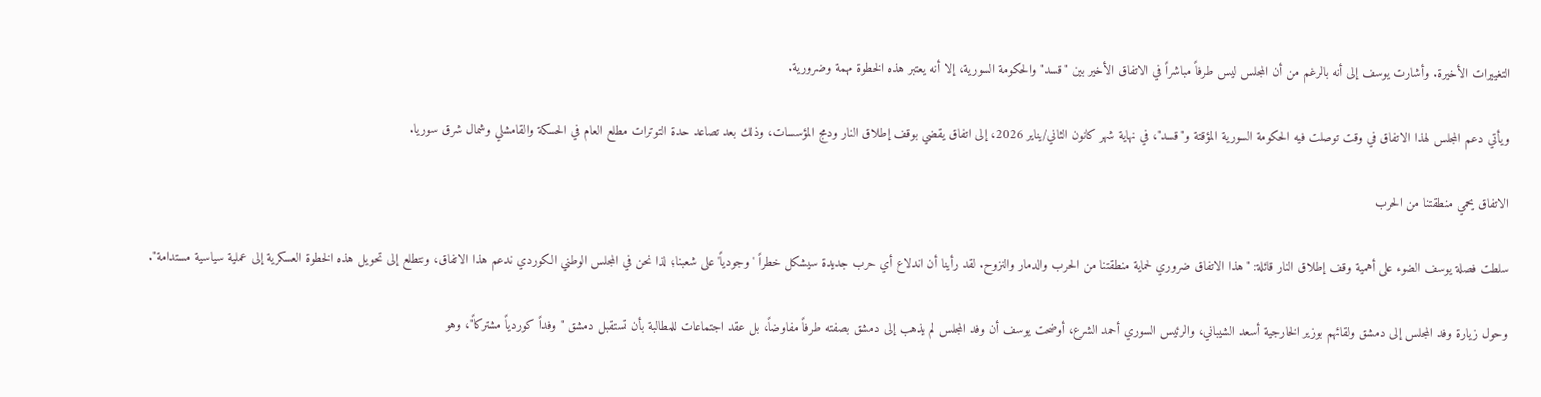التغييرات الأخيرة. وأشارت يوسف إلى أنه بالرغم من أن المجلس ليس طرفاً مباشراً في الاتفاق الأخير بين "قسد" والحكومة السورية، إلا أنه يعتبر هذه الخطوة مهمة وضرورية.

ويأتي دعم المجلس لهذا الاتفاق في وقت توصلت فيه الحكومة السورية المؤقتة و"قسد"، في نهاية شهر كانون الثاني/يناير 2026، إلى اتفاق يقضي بوقف إطلاق النار ودمج المؤسسات، وذلك بعد تصاعد حدة التوترات مطلع العام في الحسكة والقامشلي وشمال شرق سوريا.

الاتفاق يحمي منطقتنا من الحرب

سلطت فصلة يوسف الضوء على أهمية وقف إطلاق النار قائلة: "هذا الاتفاق ضروري لحماية منطقتنا من الحرب والدمار والنزوح. لقد رأينا أن اندلاع أي حرب جديدة سيشكل خطراً 'وجودياً' على شعبنا؛ لذا نحن في المجلس الوطني الكوردي ندعم هذا الاتفاق، ونتطلع إلى تحويل هذه الخطوة العسكرية إلى عملية سياسية مستدامة".

وحول زيارة وفد المجلس إلى دمشق ولقائهم بوزير الخارجية أسعد الشيباني، والرئيس السوري أحمد الشرع، أوضحت يوسف أن وفد المجلس لم يذهب إلى دمشق بصفته طرفاً مفاوضاً، بل عقد اجتماعات للمطالبة بأن تستقبل دمشق "وفداً كوردياً مشتركاً"، وهو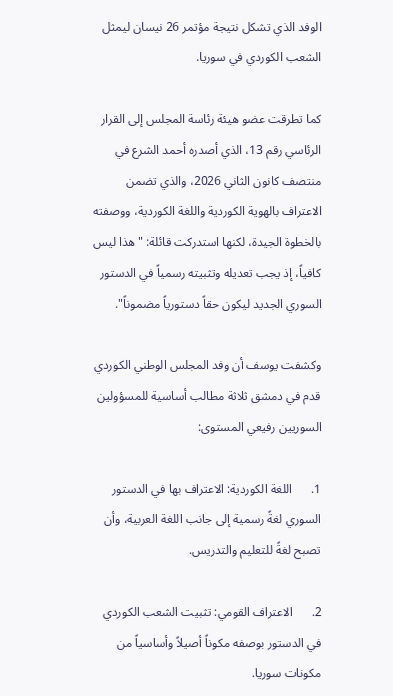الوفد الذي تشكل نتيجة مؤتمر 26 نيسان ليمثل الشعب الكوردي في سوريا.

كما تطرقت عضو هيئة رئاسة المجلس إلى القرار الرئاسي رقم 13، الذي أصدره أحمد الشرع في منتصف كانون الثاني 2026، والذي تضمن الاعتراف بالهوية الكوردية واللغة الكوردية، ووصفته بالخطوة الجيدة، لكنها استدركت قائلة: "هذا ليس كافياً، إذ يجب تعديله وتثبيته رسمياً في الدستور السوري الجديد ليكون حقاً دستورياً مضموناً".

وكشفت يوسف أن وفد المجلس الوطني الكوردي قدم في دمشق ثلاثة مطالب أساسية للمسؤولين السوريين رفيعي المستوى:

1.      اللغة الكوردية: الاعتراف بها في الدستور السوري لغةً رسمية إلى جانب اللغة العربية، وأن تصبح لغةً للتعليم والتدريس.

2.      الاعتراف القومي: تثبيت الشعب الكوردي في الدستور بوصفه مكوناً أصيلاً وأساسياً من مكونات سوريا.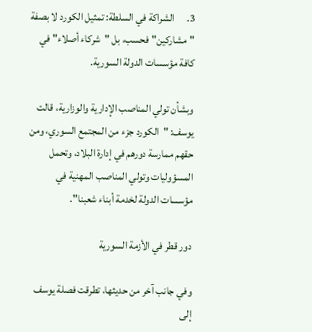3.      الشراكة في السلطة: تمثيل الكورد لا بصفة "مشاركين" فحسب، بل "شركاء أصلاء" في كافة مؤسسات الدولة السورية.

وبشأن تولي المناصب الإدارية والوزارية، قالت يوسف: "الكورد جزء من المجتمع السوري، ومن حقهم ممارسة دورهم في إدارة البلاد، وتحمل المسؤوليات وتولي المناصب المهنية في مؤسسات الدولة لخدمة أبناء شعبنا".

دور قطر في الأزمة السورية

وفي جانب آخر من حديثها، تطرقت فصلة يوسف إلى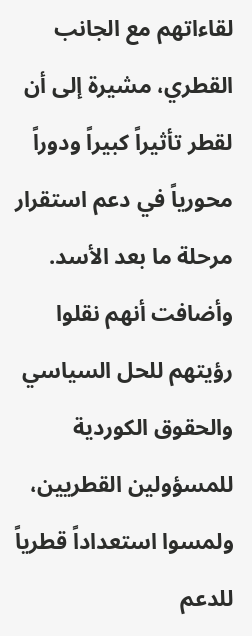لقاءاتهم مع الجانب القطري، مشيرة إلى أن لقطر تأثيراً كبيراً ودوراً محورياً في دعم استقرار مرحلة ما بعد الأسد. وأضافت أنهم نقلوا رؤيتهم للحل السياسي والحقوق الكوردية للمسؤولين القطريين، ولمسوا استعداداً قطرياً للدعم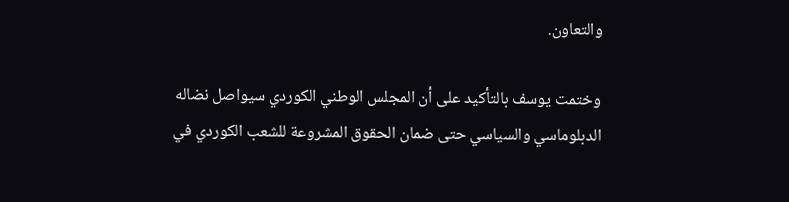والتعاون.

وختمت يوسف بالتأكيد على أن المجلس الوطني الكوردي سيواصل نضاله الدبلوماسي والسياسي حتى ضمان الحقوق المشروعة للشعب الكوردي في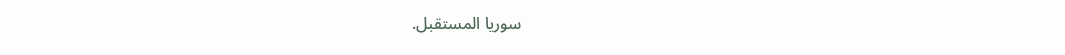سوريا المستقبل.